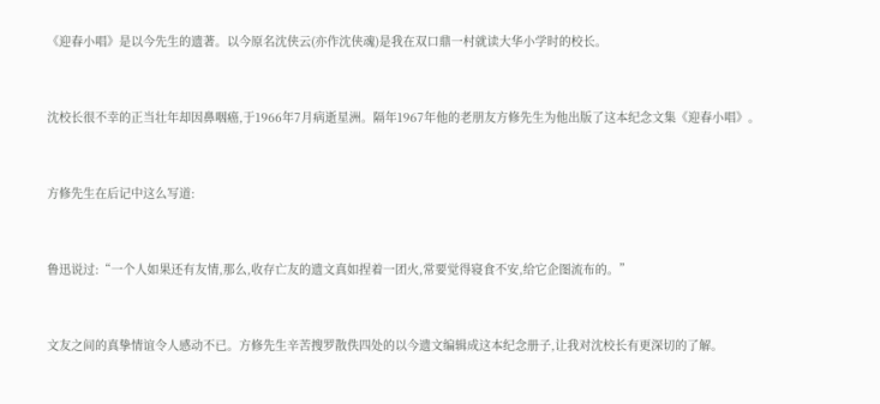《迎春小唱》是以今先生的遗著。以今原名沈侠云(亦作沈侠魂)是我在双口鼎一村就读大华小学时的校长。


沈校长很不幸的正当壮年却因鼻咽癌,于1966年7月病逝星洲。隔年1967年他的老朋友方修先生为他出版了这本纪念文集《迎春小唱》。


方修先生在后记中这么写道:


鲁迅说过:“一个人如果还有友情,那么,收存亡友的遗文真如捏着一团火,常要觉得寝食不安,给它企图流布的。”


文友之间的真挚情谊令人感动不已。方修先生辛苦搜罗散佚四处的以今遗文编辑成这本纪念册子,让我对沈校长有更深切的了解。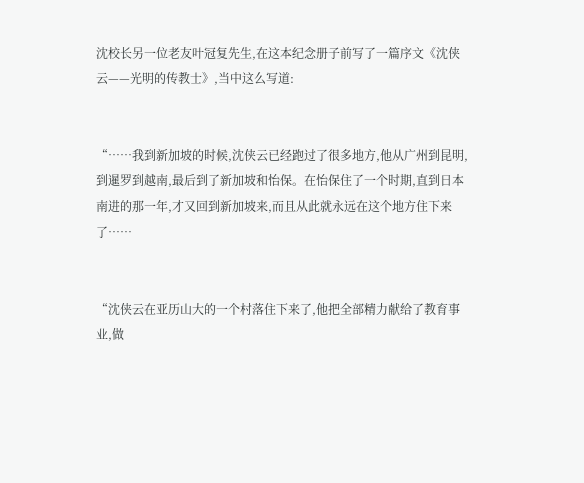沈校长另一位老友叶冠复先生,在这本纪念册子前写了一篇序文《沈侠云——光明的传教士》,当中这么写道:


“……我到新加坡的时候,沈侠云已经跑过了很多地方,他从广州到昆明,到暹罗到越南,最后到了新加坡和怡保。在怡保住了一个时期,直到日本南进的那一年,才又回到新加坡来,而且从此就永远在这个地方住下来了……


“沈侠云在亚历山大的一个村落住下来了,他把全部精力献给了教育事业,做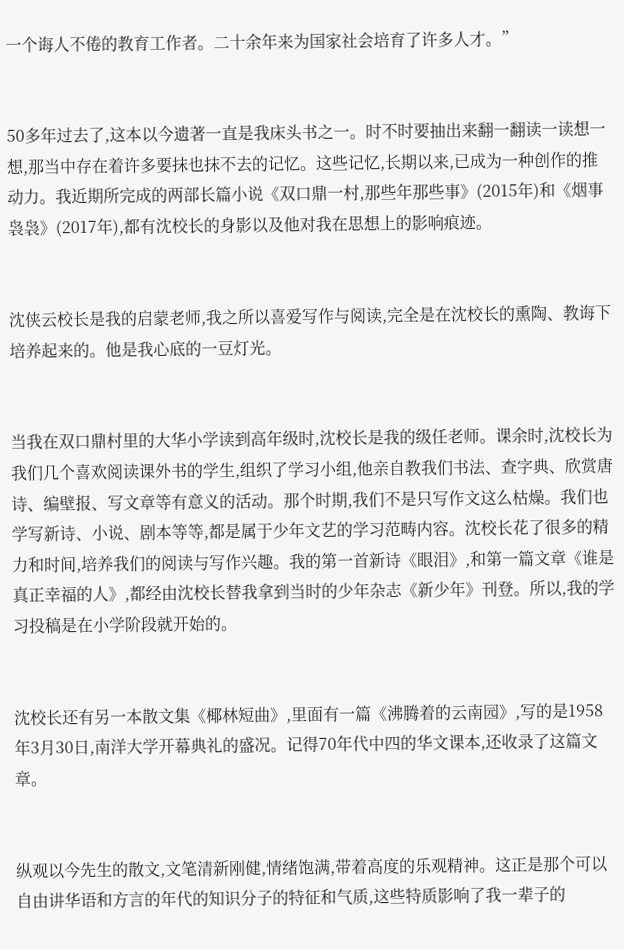一个诲人不倦的教育工作者。二十余年来为国家社会培育了许多人才。”


50多年过去了,这本以今遗著一直是我床头书之一。时不时要抽出来翻一翻读一读想一想,那当中存在着许多要抹也抹不去的记忆。这些记忆,长期以来,已成为一种创作的推动力。我近期所完成的两部长篇小说《双口鼎一村,那些年那些事》(2015年)和《烟事袅袅》(2017年),都有沈校长的身影以及他对我在思想上的影响痕迹。


沈侠云校长是我的启蒙老师,我之所以喜爱写作与阅读,完全是在沈校长的熏陶、教诲下培养起来的。他是我心底的一豆灯光。


当我在双口鼎村里的大华小学读到高年级时,沈校长是我的级任老师。课余时,沈校长为我们几个喜欢阅读课外书的学生,组织了学习小组,他亲自教我们书法、查字典、欣赏唐诗、编壁报、写文章等有意义的活动。那个时期,我们不是只写作文这么枯燥。我们也学写新诗、小说、剧本等等,都是属于少年文艺的学习范畴内容。沈校长花了很多的精力和时间,培养我们的阅读与写作兴趣。我的第一首新诗《眼泪》,和第一篇文章《谁是真正幸福的人》,都经由沈校长替我拿到当时的少年杂志《新少年》刊登。所以,我的学习投稿是在小学阶段就开始的。


沈校长还有另一本散文集《椰林短曲》,里面有一篇《沸腾着的云南园》,写的是1958年3月30日,南洋大学开幕典礼的盛况。记得70年代中四的华文课本,还收录了这篇文章。


纵观以今先生的散文,文笔清新刚健,情绪饱满,带着高度的乐观精神。这正是那个可以自由讲华语和方言的年代的知识分子的特征和气质,这些特质影响了我一辈子的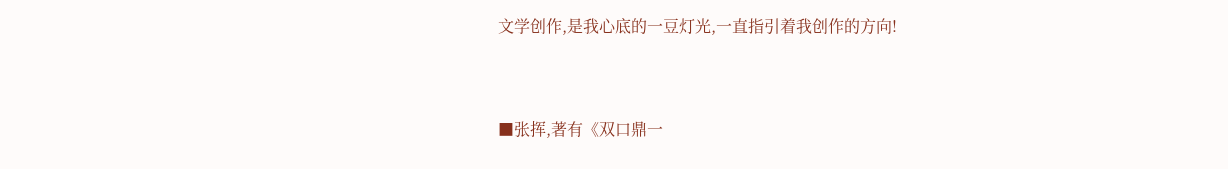文学创作,是我心底的一豆灯光,一直指引着我创作的方向!


■张挥,著有《双口鼎一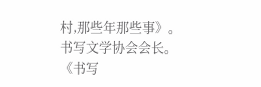村,那些年那些事》。书写文学协会会长。《书写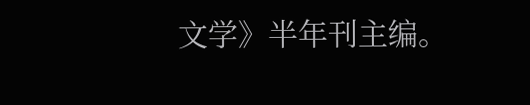文学》半年刊主编。